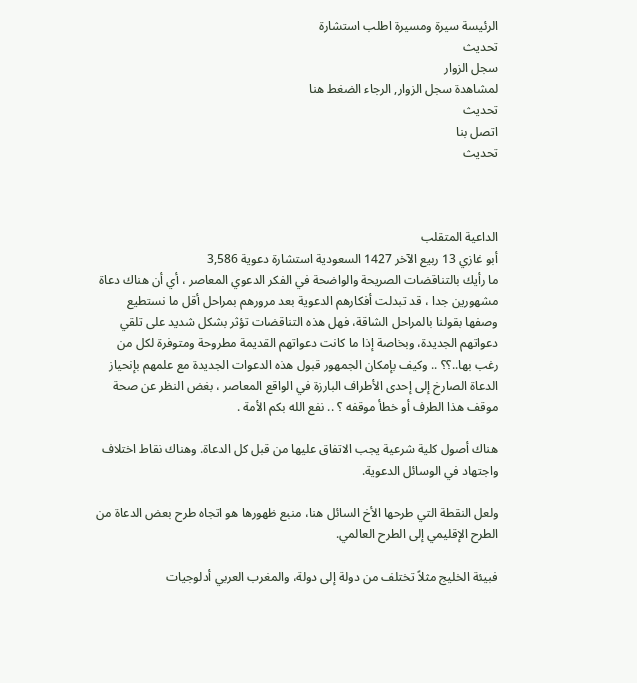الرئيسة سيرة ومسيرة اطلب استشارة
تحديث
سجل الزوار
لمشاهدة سجل الزوار, الرجاء الضغط هنا
تحديث
اتصل بنا
تحديث



الداعية المتقلب
أبو غازي 13 ربيع الآخر 1427 السعودية استشارة دعوية 3,586
ما رأيك بالتناقضات الصريحة والواضحة في الفكر الدعوي المعاصر ، أي أن هناك دعاة مشهورين جدا ، قد تبدلت أفكارهم الدعوية بعد مرورهم بمراحل أقل ما نستطيع وصفها بقولنا بالمراحل الشاقة، فهل هذه التناقضات تؤثر بشكل شديد على تلقي دعواتهم الجديدة، وبخاصة إذا ما كانت دعواتهم القديمة مطروحة ومتوفرة لكل من رغب بها..؟؟ .. وكيف بإمكان الجمهور قبول هذه الدعوات الجديدة مع علمهم بإنحياز الدعاة الصارخ إلى إحدى الأطراف البارزة في الواقع المعاصر ، بغض النظر عن صحة موقف هذا الطرف أو خطأ موقفه ؟ .. نفع الله بكم الأمة .

هناك أصول كلية شرعية يجب الاتفاق عليها من قبل كل الدعاة. وهناك نقاط اختلاف واجتهاد في الوسائل الدعوية.

ولعل النقطة التي طرحها الأخ السائل هنا، منبع ظهورها هو اتجاه طرح بعض الدعاة من الطرح الإقليمي إلى الطرح العالمي.

فبيئة الخليج مثلاً تختلف من دولة إلى دولة، والمغرب العربي أدلوجيات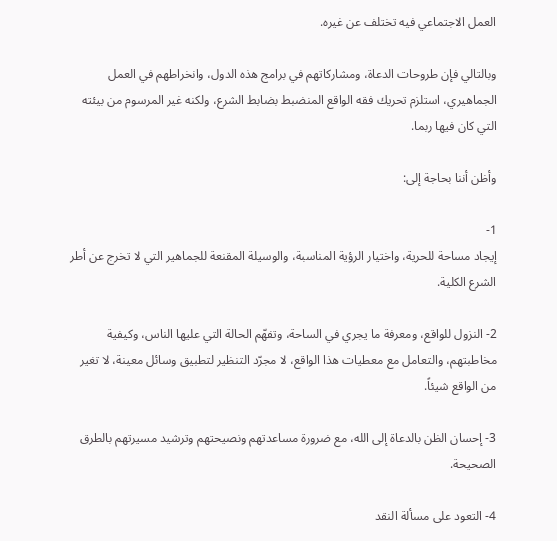العمل الاجتماعي فيه تختلف عن غيره.

وبالتالي فإن طروحات الدعاة، ومشاركاتهم في برامج هذه الدول، وانخراطهم في العمل الجماهيري، استلزم تحريك فقه الواقع المنضبط بضابط الشرع، ولكنه غير المرسوم من بيئته التي كان فيها ربما.

وأظن أننا بحاجة إلى:

1-
إيجاد مساحة للحرية، واختيار الرؤية المناسبة، والوسيلة المقنعة للجماهير التي لا تخرج عن أطر الشرع الكلية.

2- النزول للواقع، ومعرفة ما يجري في الساحة، وتفهّم الحالة التي عليها الناس، وكيفية مخاطبتهم، والتعامل مع معطيات هذا الواقع، لا مجرّد التنظير لتطبيق وسائل معينة، لا تغير من الواقع شيئاً.

3- إحسان الظن بالدعاة إلى الله، مع ضرورة مساعدتهم ونصيحتهم وترشيد مسيرتهم بالطرق الصحيحة.

4- التعود على مسألة النقد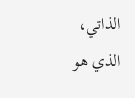الذاتي، الذي هو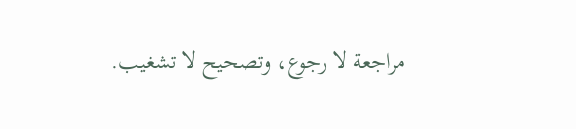مراجعة لا رجوع، وتصحيح لا تشغيب.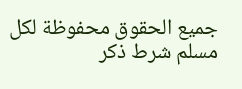جميع الحقوق محفوظة لكل مسلم شرط ذكر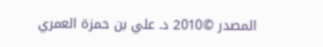المصدر ©2010 د. علي بن حمزة العمري